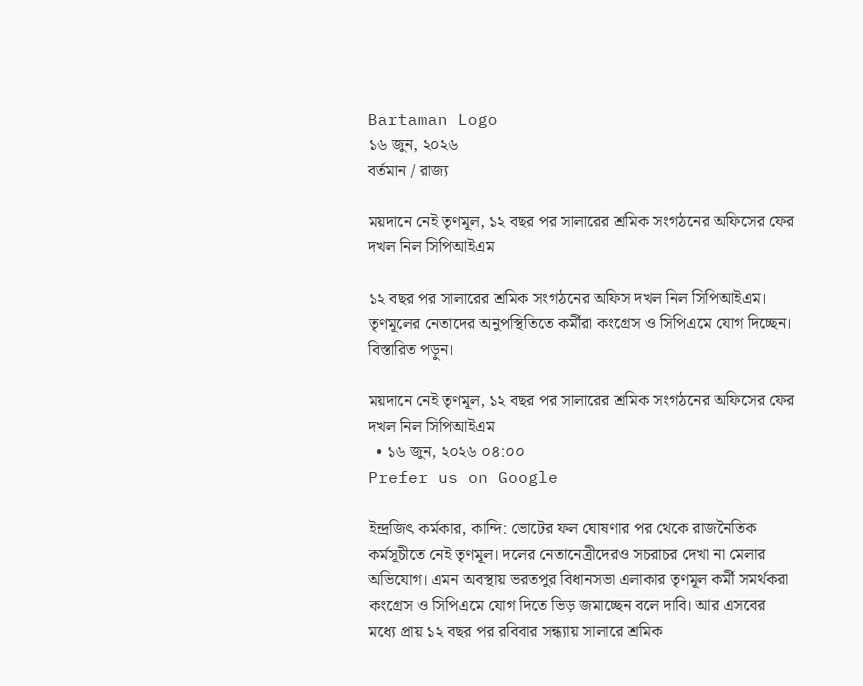Bartaman Logo
১৬ জুন, ২০২৬
বর্তমান / রাজ্য

ময়দানে নেই তৃণমূল, ১২ বছর পর সালারের শ্রমিক সংগঠনের অফিসের ফের দখল নিল সিপিআইএম

১২ বছর পর সালারের শ্রমিক সংগঠনের অফিস দখল নিল সিপিআইএম। তৃণমূলের নেতাদের অনুপস্থিতিতে কর্মীরা কংগ্রেস ও সিপিএমে যোগ দিচ্ছেন। বিস্তারিত পড়ুন।

ময়দানে নেই তৃণমূল, ১২ বছর পর সালারের শ্রমিক সংগঠনের অফিসের ফের দখল নিল সিপিআইএম
  • ১৬ জুন, ২০২৬ ০৪:০০
Prefer us on Google

ইন্দ্রজিৎ কর্মকার, কান্দি: ভোটের ফল ঘোষণার পর থেকে রাজনৈতিক কর্মসূচীতে নেই তৃণমূল। দলের নেতানেত্রীদেরও সচরাচর দেখা না মেলার অভিযোগ। এমন অবস্থায় ভরতপুর বিধানসভা এলাকার তৃণমূল কর্মী সমর্থকরা কংগ্রেস ও সিপিএমে যোগ দিতে ভিড় জমাচ্ছেন বলে দাবি। আর এসবের মধ্যে প্রায় ১২ বছর পর রবিবার সন্ধ্যায় সালারে শ্রমিক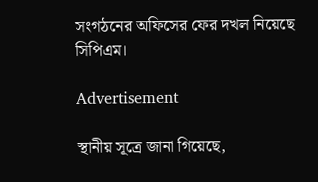সংগঠনের অফিসের ফের দখল নিয়েছে সিপিএম।

Advertisement

স্থানীয় সূত্রে জানা গিয়েছে,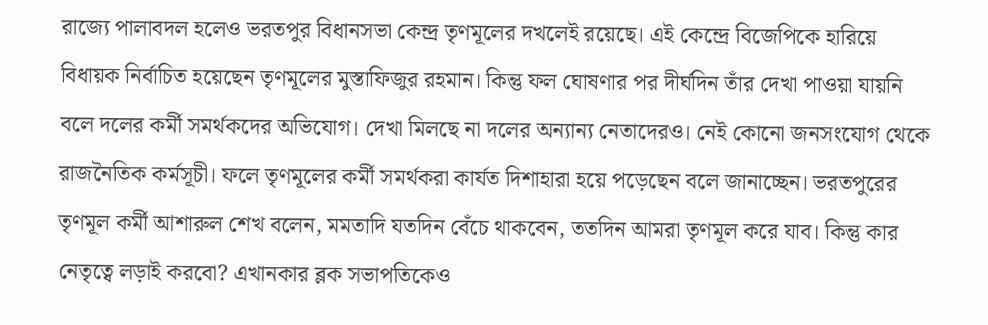রাজ্যে পালাবদল হলেও ভরতপুর বিধানসভা কেন্দ্র তৃণমূলের দখলেই রয়েছে। এই কেন্দ্রে বিজেপিকে হারিয়ে বিধায়ক নির্বাচিত হয়েছেন তৃণমূলের মুস্তাফিজুর রহমান। কিন্তু ফল ঘোষণার পর দীর্ঘদিন তাঁর দেখা পাওয়া যায়নি বলে দলের কর্মী সমর্থকদের অভিযোগ। দেখা মিলছে না দলের অন্যান্য নেতাদেরও। নেই কোনো জনসংযোগ থেকে রাজনৈতিক কর্মসূচী। ফলে তৃণমূলের কর্মী সমর্থকরা কার্যত দিশাহারা হয়ে পড়েছেন বলে জানাচ্ছেন। ভরতপুরের তৃণমূল কর্মী আশারুল শেখ বলেন, মমতাদি যতদিন বেঁচে থাকবেন, ততদিন আমরা তৃণমূল করে যাব। কিন্তু কার নেতৃত্বে লড়াই করবো? এখানকার ব্লক সভাপতিকেও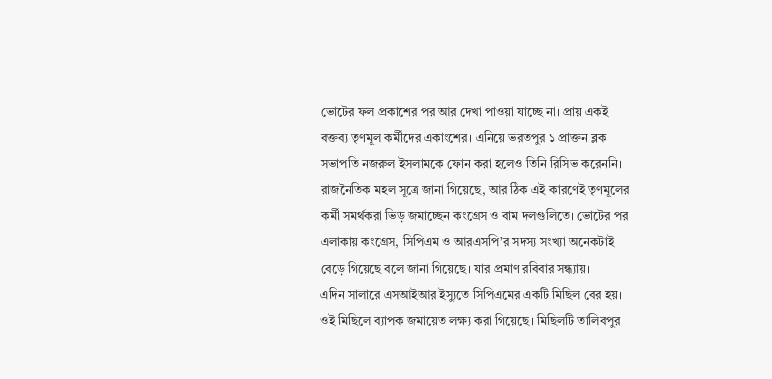ভোটের ফল প্রকাশের পর আর দেখা পাওয়া যাচ্ছে না। প্রায় একই বক্তব্য তৃণমূল কর্মীদের একাংশের। এনিয়ে ভরতপুর ১ প্রাক্তন ব্লক সভাপতি নজরুল ইসলামকে ফোন করা হলেও তিনি রিসিভ করেননি।
রাজনৈতিক মহল সূত্রে জানা গিয়েছে, আর ঠিক এই কারণেই তৃণমূলের কর্মী সমর্থকরা ভিড় জমাচ্ছেন কংগ্রেস ও বাম দলগুলিতে। ভোটের পর এলাকায় কংগ্রেস, সিপিএম ও আরএসপি’র সদস্য সংখ্যা অনেকটাই বেড়ে গিয়েছে বলে জানা গিয়েছে। যার প্রমাণ রবিবার সন্ধ্যায়।
এদিন সালারে এসআইআর ইস্যুতে সিপিএমের একটি মিছিল বের হয়। ওই মিছিলে ব্যাপক জমায়েত লক্ষ্য করা গিয়েছে। মিছিলটি তালিবপুর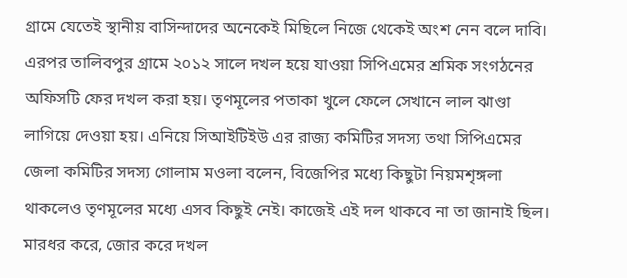গ্রামে যেতেই স্থানীয় বাসিন্দাদের অনেকেই মিছিলে নিজে থেকেই অংশ নেন বলে দাবি। এরপর তালিবপুর গ্রামে ২০১২ সালে দখল হয়ে যাওয়া সিপিএমের শ্রমিক সংগঠনের অফিসটি ফের দখল করা হয়। তৃণমূলের পতাকা খুলে ফেলে সেখানে লাল ঝাণ্ডা লাগিয়ে দেওয়া হয়। এনিয়ে সিআইটিইউ এর রাজ্য কমিটির সদস্য তথা সিপিএমের জেলা কমিটির সদস্য গোলাম মওলা বলেন, বিজেপির মধ্যে কিছুটা নিয়মশৃঙ্গলা থাকলেও তৃণমূলের মধ্যে এসব কিছুই নেই। কাজেই এই দল থাকবে না তা জানাই ছিল। মারধর করে, জোর করে দখল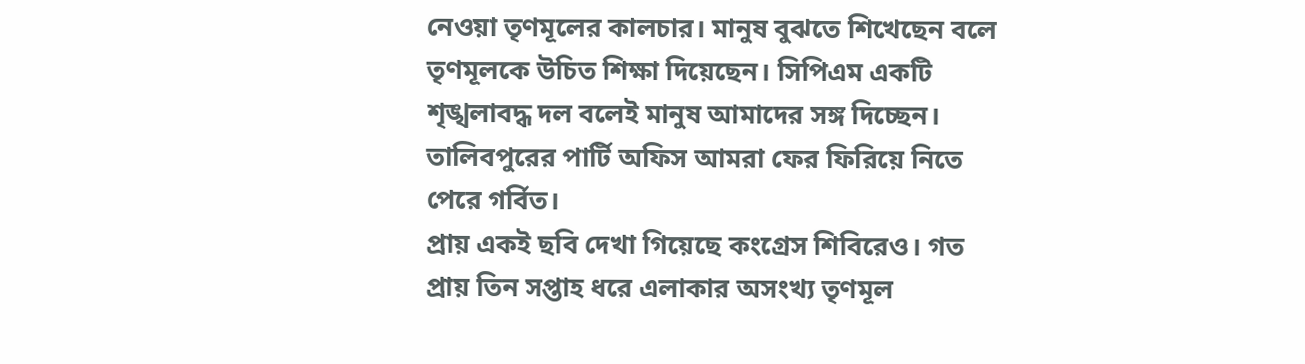নেওয়া তৃণমূলের কালচার। মানুষ বুঝতে শিখেছেন বলে তৃণমূলকে উচিত শিক্ষা দিয়েছেন। সিপিএম একটি শৃঙ্খলাবদ্ধ দল বলেই মানুষ আমাদের সঙ্গ দিচ্ছেন। তালিবপুরের পার্টি অফিস আমরা ফের ফিরিয়ে নিতে পেরে গর্বিত।
প্রায় একই ছবি দেখা গিয়েছে কংগ্রেস শিবিরেও। গত প্রায় তিন সপ্তাহ ধরে এলাকার অসংখ্য তৃণমূল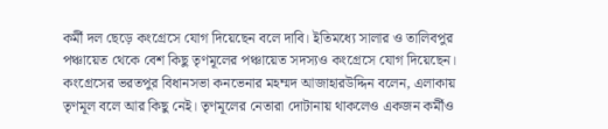কর্মী দল ছেড়ে কংগ্রেসে যোগ দিয়েছেন বলে দাবি। ইতিমধ্যে সালার ও তালিবপুর পঞ্চায়েত থেকে বেশ কিছু তৃণমূলের পঞ্চায়েত সদস্যও কংগ্রেসে যোগ দিয়েছেন। কংগ্রেসের ভরতপুর বিধানসভা কনভেনার মহম্মদ আজাহারউদ্দিন বলেন, এলাকায় তৃণমূল বলে আর কিছু নেই। তৃণমূলের নেতারা দোটানায় থাকলেও একজন কর্মীও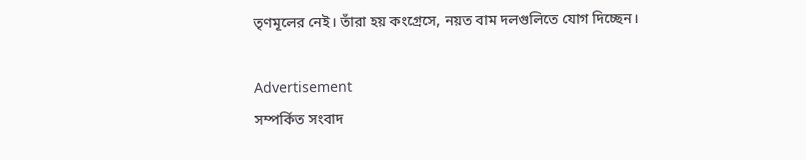তৃণমূলের নেই। তাঁরা হয় কংগ্রেসে, নয়ত বাম দলগুলিতে যোগ দিচ্ছেন।

Advertisement
সম্পর্কিত সংবাদ